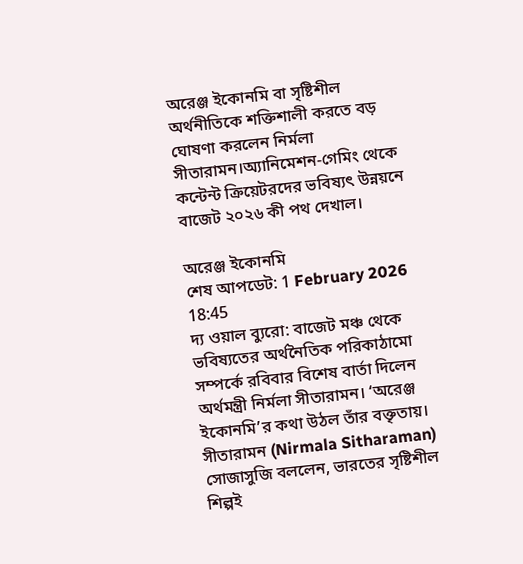অরেঞ্জ ইকোনমি বা সৃষ্টিশীল অর্থনীতিকে শক্তিশালী করতে বড় ঘোষণা করলেন নির্মলা সীতারামন।অ্যানিমেশন-গেমিং থেকে কন্টেন্ট ক্রিয়েটরদের ভবিষ্যৎ উন্নয়নে বাজেট ২০২৬ কী পথ দেখাল।

অরেঞ্জ ইকোনমি
শেষ আপডেট: 1 February 2026 18:45
দ্য ওয়াল ব্যুরো: বাজেট মঞ্চ থেকে ভবিষ্যতের অর্থনৈতিক পরিকাঠামো সম্পর্কে রবিবার বিশেষ বার্তা দিলেন অর্থমন্ত্রী নির্মলা সীতারামন। ‘অরেঞ্জ ইকোনমি’র কথা উঠল তাঁর বক্তৃতায়। সীতারামন (Nirmala Sitharaman) সোজাসুজি বললেন, ভারতের সৃষ্টিশীল শিল্পই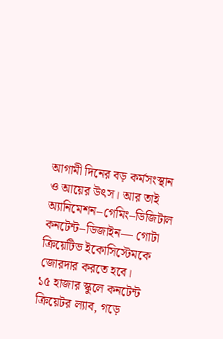আগামী দিনের বড় কর্মসংস্থান ও আয়ের উৎস। আর তাই অ্যানিমেশন–গেমিং–ডিজিটাল কনটেন্ট–ডিজাইন— গোটা ক্রিয়েটিভ ইকোসিস্টেমকে জোরদার করতে হবে।
১৫ হাজার স্কুলে কনটেন্ট ক্রিয়েটর ল্যাব, গড়ে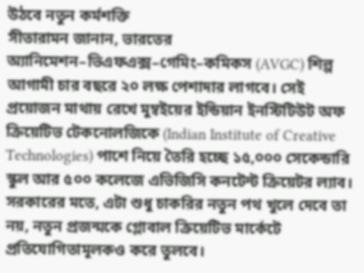উঠবে নতুন কর্মশক্তি
সীতারামন জানান, ভারতের অ্যানিমেশন–ভিএফএক্স–গেমিং–কমিকস (AVGC) শিল্প আগামী চার বছরে ২০ লক্ষ পেশাদার লাগবে। সেই প্রয়োজন মাথায় রেখে মুম্বইয়ের ইন্ডিয়ান ইনস্টিটিউট অফ ক্রিয়েটিভ টেকনোলজিকে (Indian Institute of Creative Technologies) পাশে নিয়ে তৈরি হচ্ছে ১৫,০০০ সেকেন্ডারি স্কুল আর ৫০০ কলেজে এভিজিসি কনটেন্ট ক্রিয়েটর ল্যাব।
সরকারের মতে, এটা শুধু চাকরির নতুন পথ খুলে দেবে তা নয়, নতুন প্রজন্মকে গ্লোবাল ক্রিয়েটিভ মার্কেটে প্রতিযোগিতামূলকও করে তুলবে।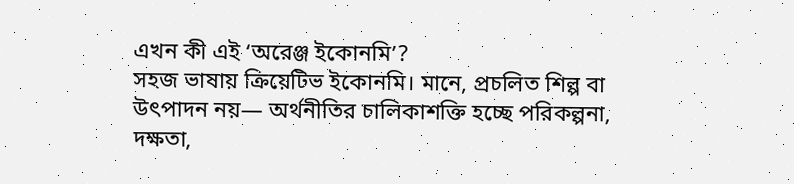এখন কী এই ‘অরেঞ্জ ইকোনমি’?
সহজ ভাষায় ক্রিয়েটিভ ইকোনমি। মানে, প্রচলিত শিল্প বা উৎপাদন নয়— অর্থনীতির চালিকাশক্তি হচ্ছে পরিকল্পনা, দক্ষতা,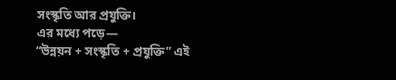সংস্কৃতি আর প্রযুক্তি।
এর মধ্যে পড়ে—
“উন্নয়ন + সংস্কৃতি + প্রযুক্তি” এই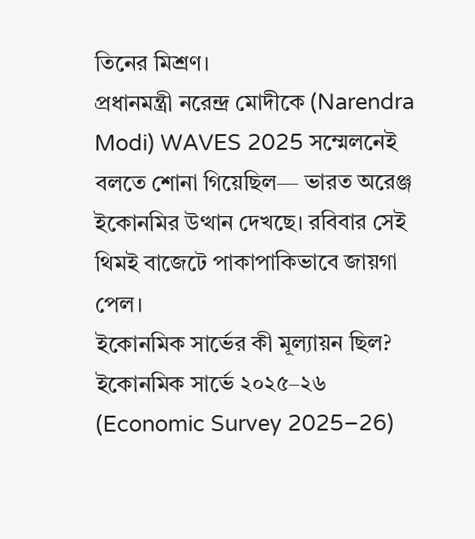তিনের মিশ্রণ।
প্রধানমন্ত্রী নরেন্দ্র মোদীকে (Narendra Modi) WAVES 2025 সম্মেলনেই বলতে শোনা গিয়েছিল— ভারত অরেঞ্জ ইকোনমির উত্থান দেখছে। রবিবার সেই থিমই বাজেটে পাকাপাকিভাবে জায়গা পেল।
ইকোনমিক সার্ভের কী মূল্যায়ন ছিল?
ইকোনমিক সার্ভে ২০২৫–২৬ (Economic Survey 2025–26)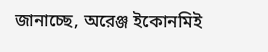জানাচ্ছে, অরেঞ্জ ইকোনমিই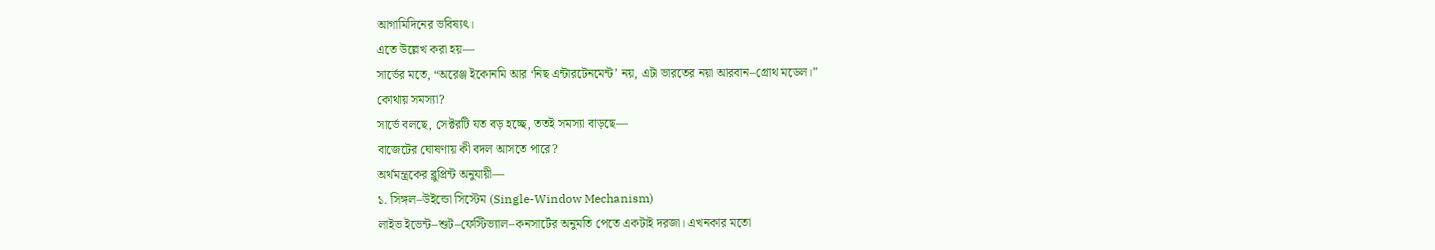আগামিদিনের ভবিষ্যৎ।
এতে উল্লেখ করা হয়—
সার্ভের মতে, “অরেঞ্জ ইকোনমি আর ‘নিছ এন্টারটেনমেন্ট’ নয়, এটা ভারতের নয়া আরবান–গ্রোথ মডেল।”
কোথায় সমস্যা?
সার্ভে বলছে, সেক্টরটি যত বড় হচ্ছে, ততই সমস্যা বাড়ছে—
বাজেটের ঘোষণায় কী বদল আসতে পারে?
অর্থমন্ত্রকের ব্লুপ্রিন্ট অনুযায়ী—
১. সিঙ্গল–উইন্ডো সিস্টেম (Single-Window Mechanism)
লাইভ ইভেন্ট–শুট–ফেস্টিভ্যাল–কনসার্টের অনুমতি পেতে একটাই দরজা। এখনকার মতো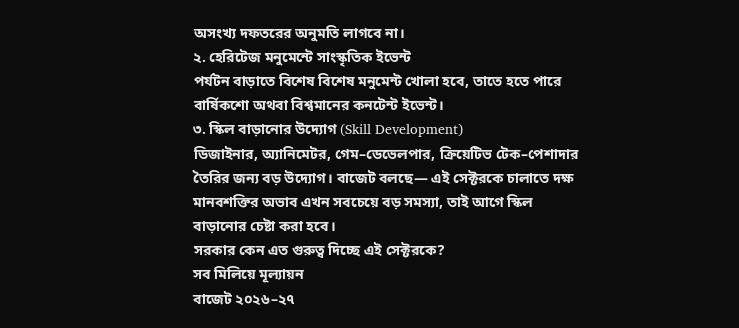অসংখ্য দফতরের অনুমতি লাগবে না।
২. হেরিটেজ মনুমেন্টে সাংস্কৃতিক ইভেন্ট
পর্যটন বাড়াতে বিশেষ বিশেষ মনুমেন্ট খোলা হবে, তাতে হতে পারে বার্ষিকশো অথবা বিশ্বমানের কনটেন্ট ইভেন্ট।
৩. স্কিল বাড়ানোর উদ্যোগ (Skill Development)
ডিজাইনার, অ্যানিমেটর, গেম–ডেভেলপার, ক্রিয়েটিভ টেক–পেশাদার তৈরির জন্য বড় উদ্যোগ। বাজেট বলছে— এই সেক্টরকে চালাতে দক্ষ মানবশক্তির অভাব এখন সবচেয়ে বড় সমস্যা, তাই আগে স্কিল বাড়ানোর চেষ্টা করা হবে।
সরকার কেন এত গুরুত্ব দিচ্ছে এই সেক্টরকে?
সব মিলিয়ে মূল্যায়ন
বাজেট ২০২৬–২৭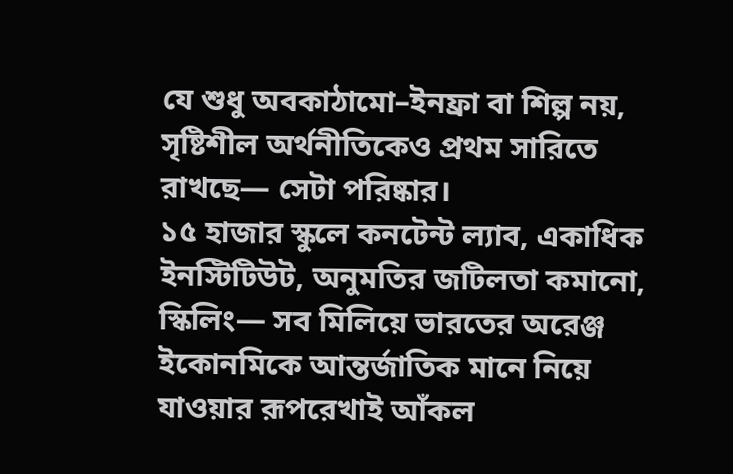যে শুধু অবকাঠামো–ইনফ্রা বা শিল্প নয়, সৃষ্টিশীল অর্থনীতিকেও প্রথম সারিতে রাখছে— সেটা পরিষ্কার।
১৫ হাজার স্কুলে কনটেন্ট ল্যাব, একাধিক ইনস্টিটিউট, অনুমতির জটিলতা কমানো, স্কিলিং— সব মিলিয়ে ভারতের অরেঞ্জ ইকোনমিকে আন্তর্জাতিক মানে নিয়ে যাওয়ার রূপরেখাই আঁকল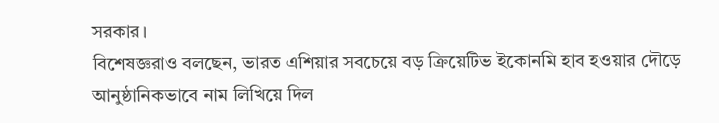সরকার।
বিশেষজ্ঞরাও বলছেন, ভারত এশিয়ার সবচেয়ে বড় ক্রিয়েটিভ ইকোনমি হাব হওয়ার দৌড়ে আনুষ্ঠানিকভাবে নাম লিখিয়ে দিল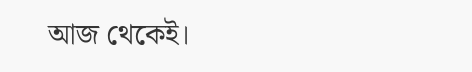আজ থেকেই।